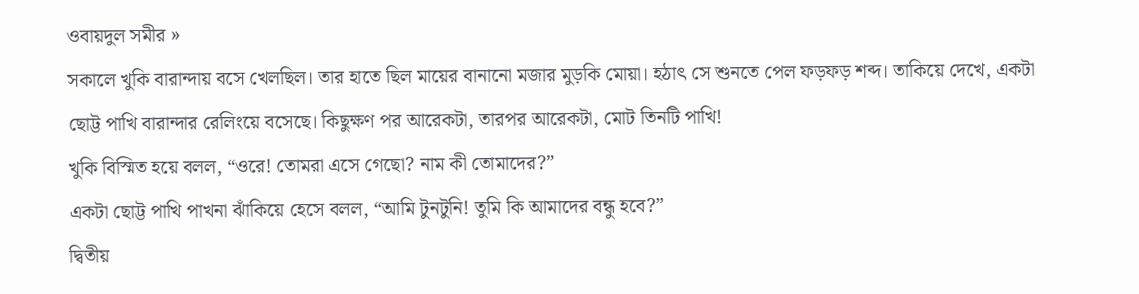ওবায়দুল সমীর »
সকালে খুকি বারান্দায় বসে খেলছিল। তার হাতে ছিল মায়ের বানানো মজার মুড়কি মোয়া। হঠাৎ সে শুনতে পেল ফড়ফড় শব্দ। তাকিয়ে দেখে, একটা ছোট্ট পাখি বারান্দার রেলিংয়ে বসেছে। কিছুক্ষণ পর আরেকটা, তারপর আরেকটা, মোট তিনটি পাখি!
খুকি বিস্মিত হয়ে বলল, “ওরে! তোমরা এসে গেছো? নাম কী তোমাদের?”
একটা ছোট্ট পাখি পাখনা ঝাঁকিয়ে হেসে বলল, “আমি টুনটুনি! তুমি কি আমাদের বন্ধু হবে?”
দ্বিতীয়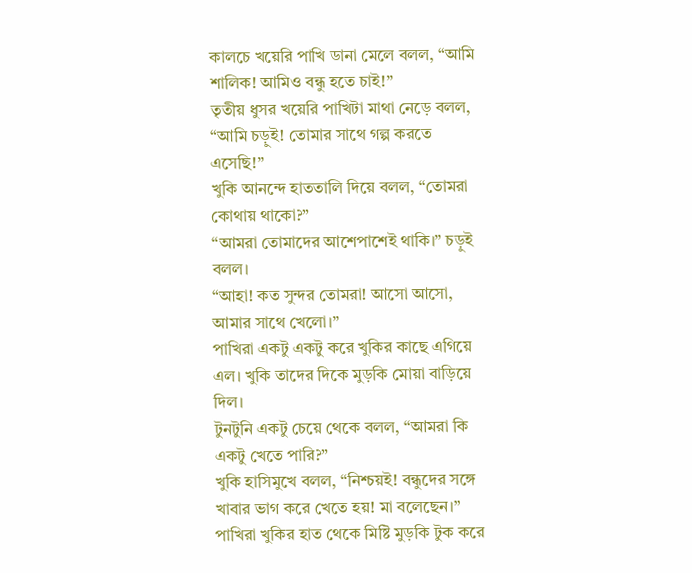কালচে খয়েরি পাখি ডানা মেলে বলল, “আমি শালিক! আমিও বন্ধু হতে চাই!”
তৃতীয় ধুসর খয়েরি পাখিটা মাথা নেড়ে বলল, “আমি চড়ুই! তোমার সাথে গল্প করতে এসেছি!”
খুকি আনন্দে হাততালি দিয়ে বলল, “তোমরা কোথায় থাকো?”
“আমরা তোমাদের আশেপাশেই থাকি।” চড়ুই বলল।
“আহা! কত সুন্দর তোমরা! আসো আসো, আমার সাথে খেলো।”
পাখিরা একটু একটু করে খুকির কাছে এগিয়ে এল। খুকি তাদের দিকে মুড়কি মোয়া বাড়িয়ে দিল।
টুনটুনি একটু চেয়ে থেকে বলল, “আমরা কি একটু খেতে পারি?”
খুকি হাসিমুখে বলল, “নিশ্চয়ই! বন্ধুদের সঙ্গে খাবার ভাগ করে খেতে হয়! মা বলেছেন।”
পাখিরা খুকির হাত থেকে মিষ্টি মুড়কি টুক করে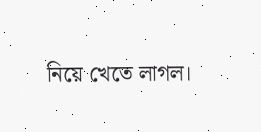নিয়ে খেতে লাগল।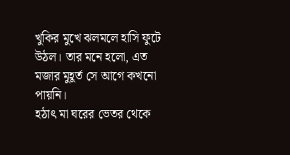খুকির মুখে ঝলমলে হাসি ফুটে উঠল। তার মনে হলো, এত মজার মুহূর্ত সে আগে কখনো পায়নি।
হঠাৎ মা ঘরের ভেতর থেকে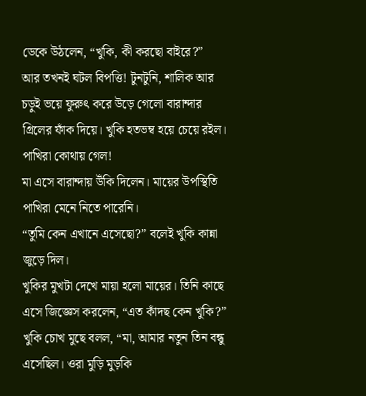ডেকে উঠলেন, “খুকি, কী করছো বাইরে?”
আর তখনই ঘটল বিপত্তি! টুনটুনি, শালিক আর চড়ুই ভয়ে ফুরুৎ করে উড়ে গেলো বারান্দার গ্রিলের ফাঁক দিয়ে। খুকি হতভম্ব হয়ে চেয়ে রইল। পাখিরা কোথায় গেল!
মা এসে বারান্দায় উঁকি দিলেন। মায়ের উপস্থিতি পাখিরা মেনে নিতে পারেনি।
“তুমি কেন এখানে এসেছো?” বলেই খুকি কান্না জুড়ে দিল।
খুকির মুখটা দেখে মায়া হলো মায়ের। তিনি কাছে এসে জিজ্ঞেস করলেন, “এত কাঁদছ কেন খুকি?”
খুকি চোখ মুছে বলল, “মা, আমার নতুন তিন বন্ধু এসেছিল। ওরা মুড়ি মুড়কি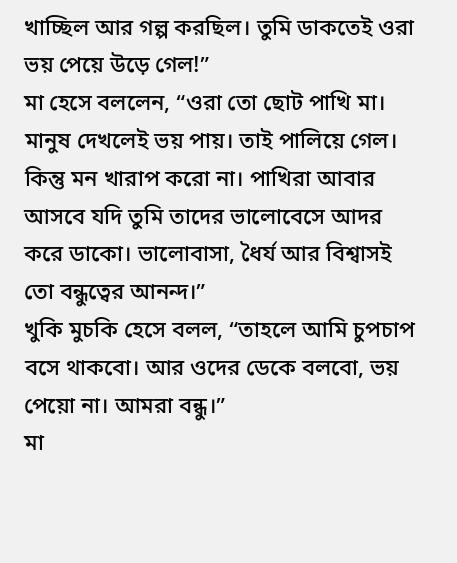খাচ্ছিল আর গল্প করছিল। তুমি ডাকতেই ওরা ভয় পেয়ে উড়ে গেল!”
মা হেসে বললেন, “ওরা তো ছোট পাখি মা। মানুষ দেখলেই ভয় পায়। তাই পালিয়ে গেল। কিন্তু মন খারাপ করো না। পাখিরা আবার আসবে যদি তুমি তাদের ভালোবেসে আদর করে ডাকো। ভালোবাসা, ধৈর্য আর বিশ্বাসই তো বন্ধুত্বের আনন্দ।”
খুকি মুচকি হেসে বলল, “তাহলে আমি চুপচাপ বসে থাকবো। আর ওদের ডেকে বলবো, ভয় পেয়ো না। আমরা বন্ধু।”
মা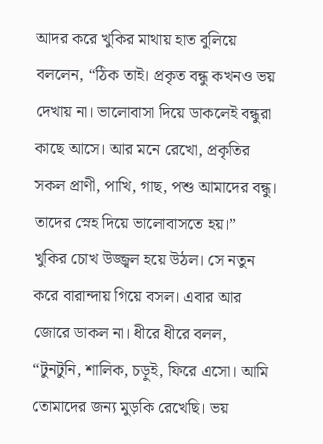আদর করে খুকির মাথায় হাত বুলিয়ে বললেন, “ঠিক তাই। প্রকৃত বন্ধু কখনও ভয় দেখায় না। ভালোবাসা দিয়ে ডাকলেই বন্ধুরা কাছে আসে। আর মনে রেখো, প্রকৃতির সকল প্রাণী, পাখি, গাছ, পশু আমাদের বন্ধু। তাদের স্নেহ দিয়ে ভালোবাসতে হয়।”
খুকির চোখ উজ্জ্বল হয়ে উঠল। সে নতুন করে বারান্দায় গিয়ে বসল। এবার আর জোরে ডাকল না। ধীরে ধীরে বলল, “টুনটুনি, শালিক, চড়ুই, ফিরে এসো। আমি তোমাদের জন্য মুড়কি রেখেছি। ভয়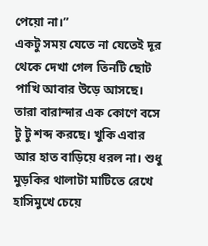পেয়ো না।”
একটু সময় যেতে না যেতেই দূর থেকে দেখা গেল তিনটি ছোট পাখি আবার উড়ে আসছে। তারা বারান্দার এক কোণে বসে টু টু শব্দ করছে। খুকি এবার আর হাত বাড়িয়ে ধরল না। শুধু মুড়কির থালাটা মাটিতে রেখে হাসিমুখে চেয়ে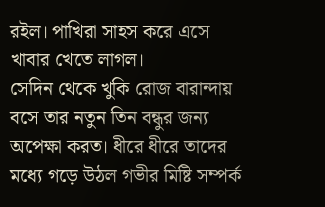রইল। পাখিরা সাহস করে এসে খাবার খেতে লাগল।
সেদিন থেকে খুকি রোজ বারান্দায় বসে তার নতুন তিন বন্ধুর জন্য অপেক্ষা করত। ধীরে ধীরে তাদের মধ্যে গড়ে উঠল গভীর মিষ্টি সম্পর্ক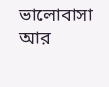ভালোবাসা আর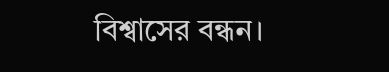বিশ্বাসের বন্ধন।